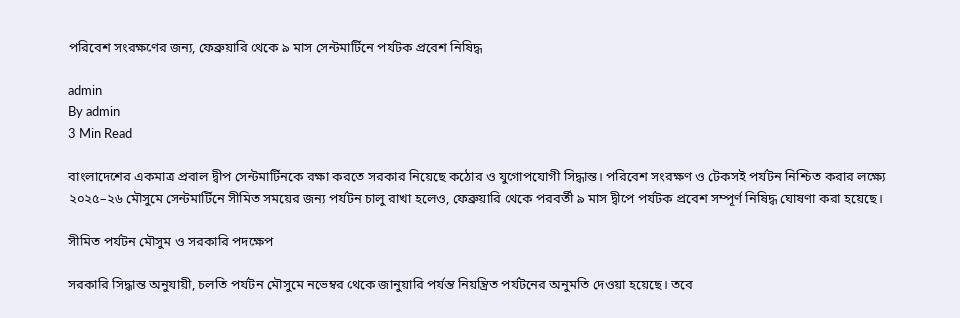পরিবেশ সংরক্ষণের জন্য, ফেব্রুয়ারি থেকে ৯ মাস সেন্টমার্টিনে পর্যটক প্রবেশ নিষিদ্ধ

admin
By admin
3 Min Read

বাংলাদেশের একমাত্র প্রবাল দ্বীপ সেন্টমার্টিনকে রক্ষা করতে সরকার নিয়েছে কঠোর ও যুগোপযোগী সিদ্ধান্ত। পরিবেশ সংরক্ষণ ও টেকসই পর্যটন নিশ্চিত করার লক্ষ্যে ২০২৫–২৬ মৌসুমে সেন্টমার্টিনে সীমিত সময়ের জন্য পর্যটন চালু রাখা হলেও, ফেব্রুয়ারি থেকে পরবর্তী ৯ মাস দ্বীপে পর্যটক প্রবেশ সম্পূর্ণ নিষিদ্ধ ঘোষণা করা হয়েছে।

সীমিত পর্যটন মৌসুম ও সরকারি পদক্ষেপ

সরকারি সিদ্ধান্ত অনুযায়ী, চলতি পর্যটন মৌসুমে নভেম্বর থেকে জানুয়ারি পর্যন্ত নিয়ন্ত্রিত পর্যটনের অনুমতি দেওয়া হয়েছে। তবে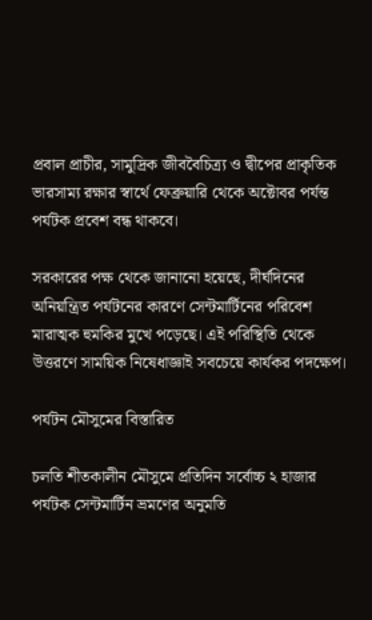প্রবাল প্রাচীর, সামুদ্রিক জীববৈচিত্র্য ও দ্বীপের প্রাকৃতিক ভারসাম্য রক্ষার স্বার্থে ফেব্রুয়ারি থেকে অক্টোবর পর্যন্ত পর্যটক প্রবেশ বন্ধ থাকবে।

সরকারের পক্ষ থেকে জানানো হয়েছে, দীর্ঘদিনের অনিয়ন্ত্রিত পর্যটনের কারণে সেন্টমার্টিনের পরিবেশ মারাত্মক হুমকির মুখে পড়েছে। এই পরিস্থিতি থেকে উত্তরণে সাময়িক নিষেধাজ্ঞাই সবচেয়ে কার্যকর পদক্ষেপ।

পর্যটন মৌসুমের বিস্তারিত

চলতি শীতকালীন মৌসুমে প্রতিদিন সর্বোচ্চ ২ হাজার পর্যটক সেন্টমার্টিন ভ্রমণের অনুমতি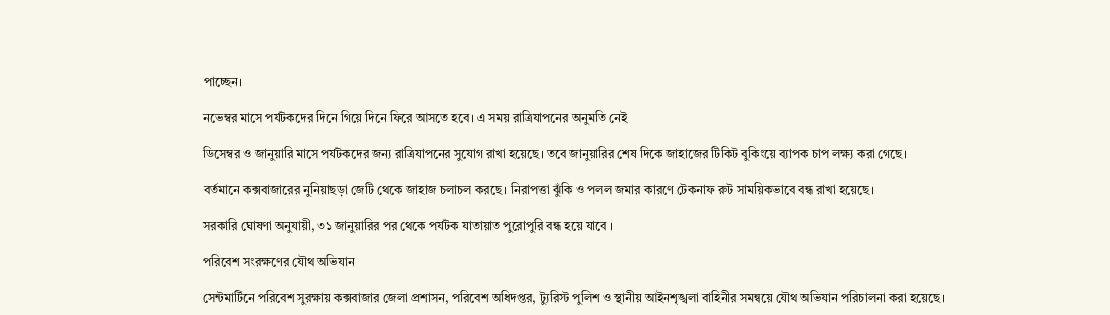পাচ্ছেন।

নভেম্বর মাসে পর্যটকদের দিনে গিয়ে দিনে ফিরে আসতে হবে। এ সময় রাত্রিযাপনের অনুমতি নেই

ডিসেম্বর ও জানুয়ারি মাসে পর্যটকদের জন্য রাত্রিযাপনের সুযোগ রাখা হয়েছে। তবে জানুয়ারির শেষ দিকে জাহাজের টিকিট বুকিংয়ে ব্যাপক চাপ লক্ষ্য করা গেছে।

বর্তমানে কক্সবাজারের নুনিয়াছড়া জেটি থেকে জাহাজ চলাচল করছে। নিরাপত্তা ঝুঁকি ও পলল জমার কারণে টেকনাফ রুট সাময়িকভাবে বন্ধ রাখা হয়েছে।

সরকারি ঘোষণা অনুযায়ী, ৩১ জানুয়ারির পর থেকে পর্যটক যাতায়াত পুরোপুরি বন্ধ হয়ে যাবে ।

পরিবেশ সংরক্ষণের যৌথ অভিযান

সেন্টমার্টিনে পরিবেশ সুরক্ষায় কক্সবাজার জেলা প্রশাসন, পরিবেশ অধিদপ্তর, ট্যুরিস্ট পুলিশ ও স্থানীয় আইনশৃঙ্খলা বাহিনীর সমন্বয়ে যৌথ অভিযান পরিচালনা করা হয়েছে।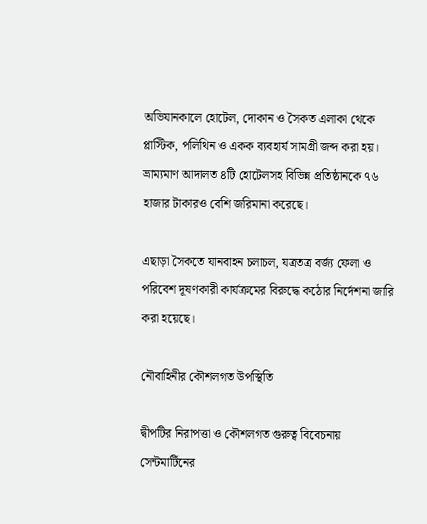অভিযানকালে হোটেল, দোকান ও সৈকত এলাকা থেকে প্লাস্টিক, পলিথিন ও একক ব্যবহার্য সামগ্রী জব্দ করা হয়।
ভ্রাম্যমাণ আদালত ৪টি হোটেলসহ বিভিন্ন প্রতিষ্ঠানকে ৭৬ হাজার টাকারও বেশি জরিমানা করেছে।

এছাড়া সৈকতে যানবাহন চলাচল, যত্রতত্র বর্জ্য ফেলা ও পরিবেশ দূষণকারী কার্যক্রমের বিরুদ্ধে কঠোর নির্দেশনা জারি করা হয়েছে।

নৌবাহিনীর কৌশলগত উপস্থিতি

দ্বীপটির নিরাপত্তা ও কৌশলগত গুরুত্ব বিবেচনায় সেন্টমার্টিনের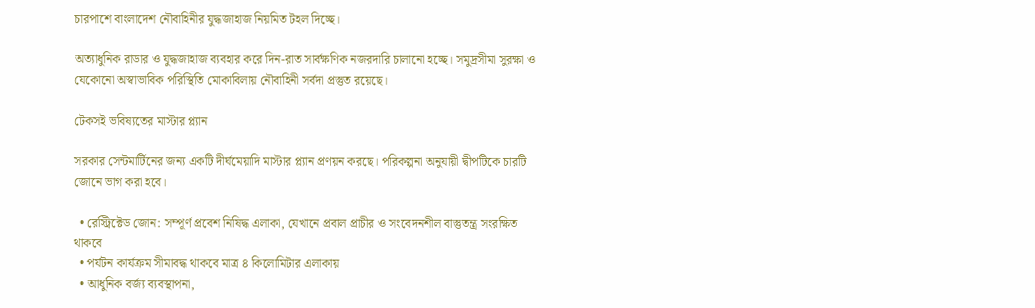চারপাশে বাংলাদেশ নৌবাহিনীর যুদ্ধজাহাজ নিয়মিত টহল দিচ্ছে।

অত্যাধুনিক রাডার ও যুদ্ধজাহাজ ব্যবহার করে দিন-রাত সার্বক্ষণিক নজরদারি চালানো হচ্ছে। সমুদ্রসীমা সুরক্ষা ও যেকোনো অস্বাভাবিক পরিস্থিতি মোকাবিলায় নৌবাহিনী সর্বদা প্রস্তুত রয়েছে।

টেকসই ভবিষ্যতের মাস্টার প্ল্যান

সরকার সেন্টমার্টিনের জন্য একটি দীর্ঘমেয়াদি মাস্টার প্ল্যান প্রণয়ন করছে। পরিকল্পনা অনুযায়ী দ্বীপটিকে চারটি জোনে ভাগ করা হবে।

  • রেস্ট্রিক্টেড জোন: সম্পূর্ণ প্রবেশ নিষিদ্ধ এলাকা, যেখানে প্রবাল প্রাচীর ও সংবেদনশীল বাস্তুতন্ত্র সংরক্ষিত থাকবে
  • পর্যটন কার্যক্রম সীমাবদ্ধ থাকবে মাত্র ৪ কিলোমিটার এলাকায়
  • আধুনিক বর্জ্য ব্যবস্থাপনা,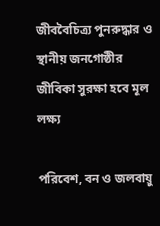জীববৈচিত্র্য পুনরুদ্ধার ও স্থানীয় জনগোষ্ঠীর জীবিকা সুরক্ষা হবে মূল লক্ষ্য

পরিবেশ, বন ও জলবায়ু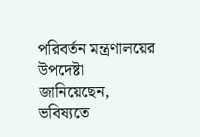পরিবর্তন মন্ত্রণালয়ের উপদেষ্টা জানিয়েছেন, ভবিষ্যতে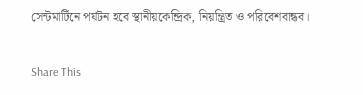সেন্টমার্টিনে পর্যটন হবে স্থানীয়কেন্দ্রিক, নিয়ন্ত্রিত ও পরিবেশবান্ধব।

Share This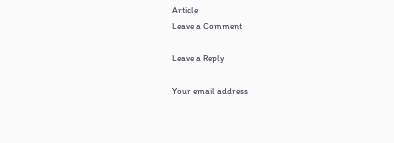Article
Leave a Comment

Leave a Reply

Your email address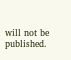will not be published.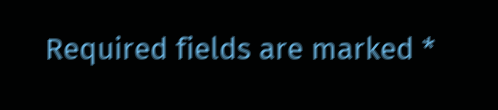Required fields are marked *